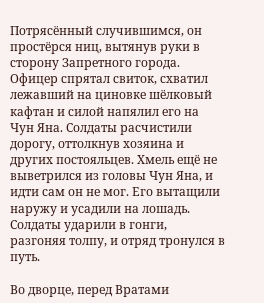Потрясённый случившимся, он простёрся ниц, вытянув руки в сторону Запретного города. Офицер спрятал свиток, схватил лежавший на циновке шёлковый кафтан и силой напялил его на Чун Яна. Солдаты расчистили дорогу, оттолкнув хозяина и других постояльцев. Хмель ещё не выветрился из головы Чун Яна, и идти сам он не мог. Его вытащили наружу и усадили на лошадь. Солдаты ударили в гонги, разгоняя толпу, и отряд тронулся в путь.

Во дворце, перед Вратами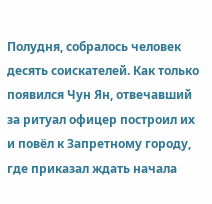Полудня, собралось человек десять соискателей. Как только появился Чун Ян, отвечавший за ритуал офицер построил их и повёл к Запретному городу, где приказал ждать начала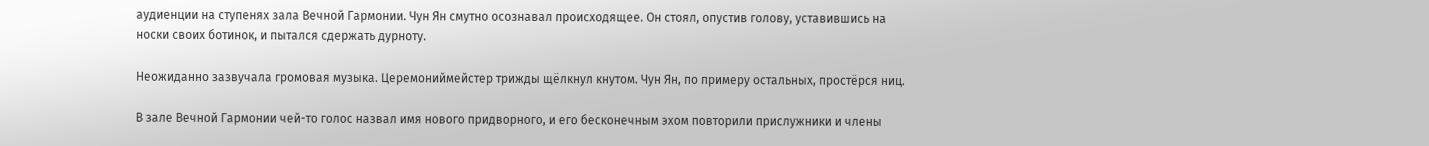аудиенции на ступенях зала Вечной Гармонии. Чун Ян смутно осознавал происходящее. Он стоял, опустив голову, уставившись на носки своих ботинок, и пытался сдержать дурноту.

Неожиданно зазвучала громовая музыка. Церемониймейстер трижды щёлкнул кнутом. Чун Ян, по примеру остальных, простёрся ниц.

В зале Вечной Гармонии чей-то голос назвал имя нового придворного, и его бесконечным эхом повторили прислужники и члены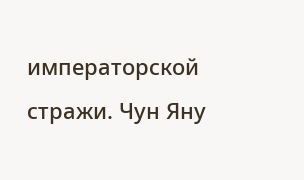императорской стражи. Чун Яну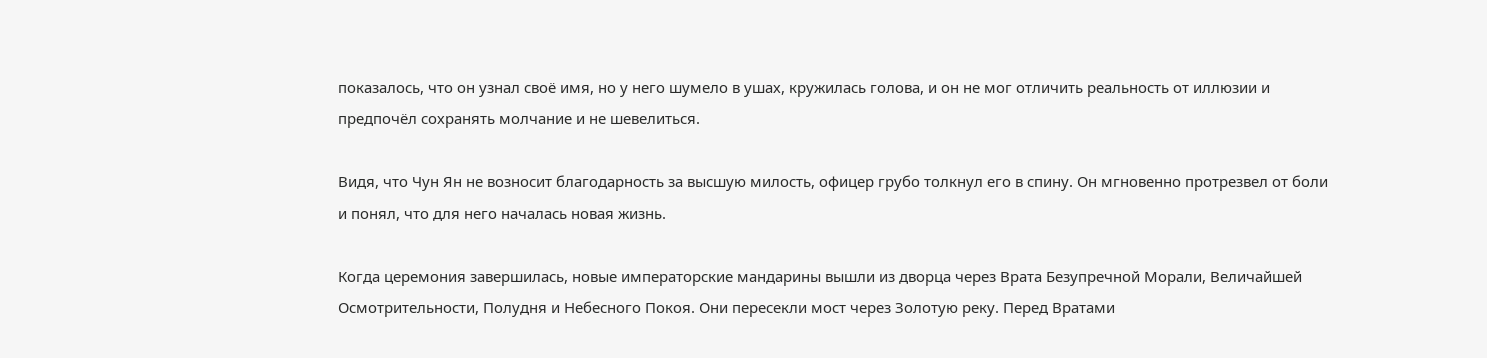показалось, что он узнал своё имя, но у него шумело в ушах, кружилась голова, и он не мог отличить реальность от иллюзии и предпочёл сохранять молчание и не шевелиться.

Видя, что Чун Ян не возносит благодарность за высшую милость, офицер грубо толкнул его в спину. Он мгновенно протрезвел от боли и понял, что для него началась новая жизнь.

Когда церемония завершилась, новые императорские мандарины вышли из дворца через Врата Безупречной Морали, Величайшей Осмотрительности, Полудня и Небесного Покоя. Они пересекли мост через Золотую реку. Перед Вратами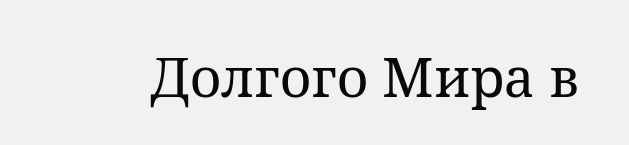Долгого Мира в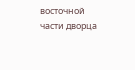восточной части дворца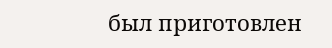был приготовлен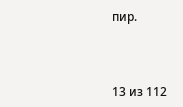пир.



13 из 112